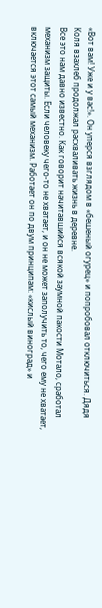«Вот вам! Уже и у вас!». Он уперся взглядом в «бешеный огурец» и попробовал отключиться. Дядя Коля взахлеб продолжал расхваливать жизнь в деревне.
Все это нам давно известно. Как говорит начитавшийся всякой заумной пакости Мотало, сработал механизм защиты. Если человеку чего-то не хватает, и он не может заполучить то, чего ему не хватает, включается этот самый механизм. Работает он по двум принципам: «кислый виноград» и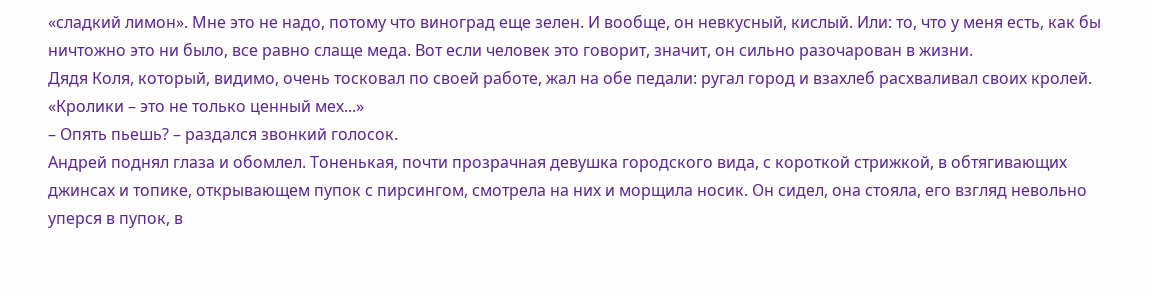«сладкий лимон». Мне это не надо, потому что виноград еще зелен. И вообще, он невкусный, кислый. Или: то, что у меня есть, как бы ничтожно это ни было, все равно слаще меда. Вот если человек это говорит, значит, он сильно разочарован в жизни.
Дядя Коля, который, видимо, очень тосковал по своей работе, жал на обе педали: ругал город и взахлеб расхваливал своих кролей.
«Кролики – это не только ценный мех...»
– Опять пьешь? – раздался звонкий голосок.
Андрей поднял глаза и обомлел. Тоненькая, почти прозрачная девушка городского вида, с короткой стрижкой, в обтягивающих джинсах и топике, открывающем пупок с пирсингом, смотрела на них и морщила носик. Он сидел, она стояла, его взгляд невольно уперся в пупок, в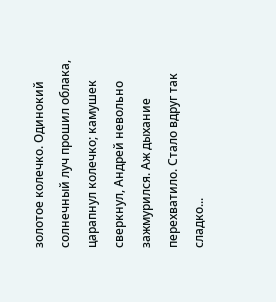золотое колечко. Одинокий солнечный луч прошил облака, царапнул колечко; камушек сверкнул, Андрей невольно зажмурился. Аж дыхание перехватило. Стало вдруг так сладко...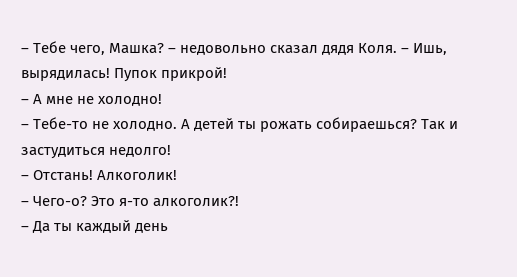– Тебе чего, Машка? – недовольно сказал дядя Коля. – Ишь, вырядилась! Пупок прикрой!
– А мне не холодно!
– Тебе-то не холодно. А детей ты рожать собираешься? Так и застудиться недолго!
– Отстань! Алкоголик!
– Чего-о? Это я-то алкоголик?!
– Да ты каждый день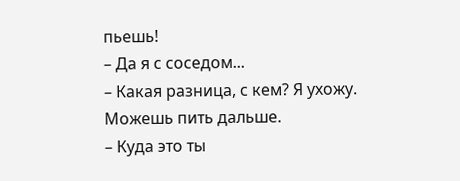пьешь!
– Да я с соседом...
– Какая разница, с кем? Я ухожу. Можешь пить дальше.
– Куда это ты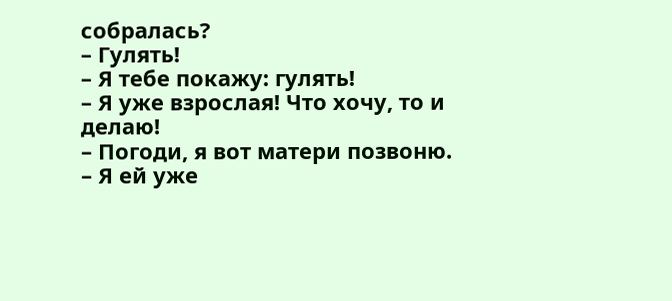собралась?
– Гулять!
– Я тебе покажу: гулять!
– Я уже взрослая! Что хочу, то и делаю!
– Погоди, я вот матери позвоню.
– Я ей уже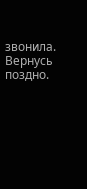звонила. Вернусь поздно.